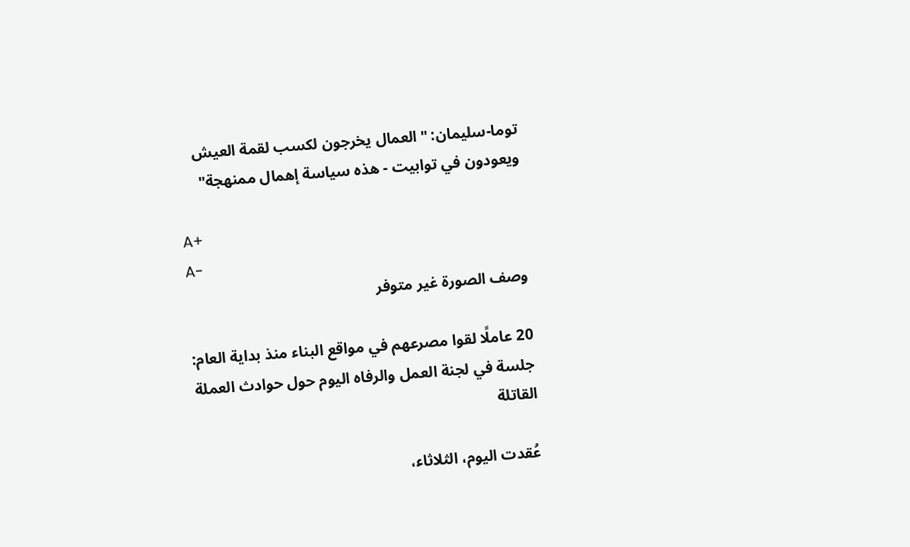توما-سليمان: "العمال يخرجون لكسب لقمة العيش ويعودون في توابيت - هذه سياسة إهمال ممنهجة"

A+
A-
وصف الصورة غير متوفر

20 عاملًا لقوا مصرعهم في مواقع البناء منذ بداية العام: جلسة في لجنة العمل والرفاه اليوم حول حوادث العملة القاتلة

عُقدت اليوم، الثلاثاء،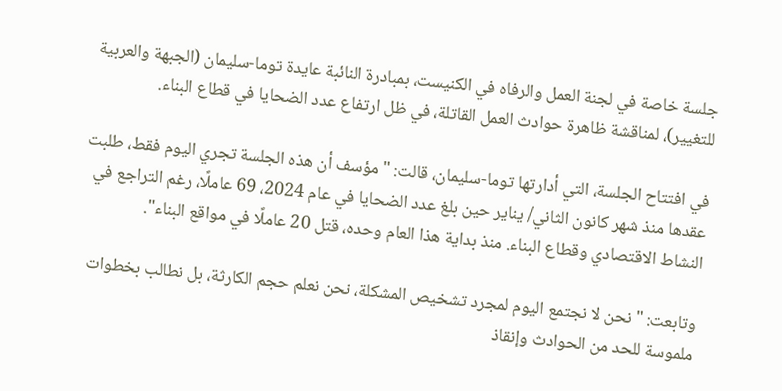جلسة خاصة في لجنة العمل والرفاه في الكنيست، بمبادرة النائبة عايدة توما-سليمان (الجبهة والعربية للتغيير)، لمناقشة ظاهرة حوادث العمل القاتلة، في ظل ارتفاع عدد الضحايا في قطاع البناء.

في افتتاح الجلسة، التي أدارتها توما-سليمان، قالت: "مؤسف أن هذه الجلسة تجري اليوم فقط، طلبت عقدها منذ شهر كانون الثاني/ يناير حين بلغ عدد الضحايا في عام 2024، 69 عاملًا، رغم التراجع في النشاط الاقتصادي وقطاع البناء. منذ بداية هذا العام وحده، قتل 20 عاملًا في مواقع البناء".

وتابعت: "نحن لا نجتمع اليوم لمجرد تشخيص المشكلة، نحن نعلم حجم الكارثة، بل نطالب بخطوات ملموسة للحد من الحوادث وإنقاذ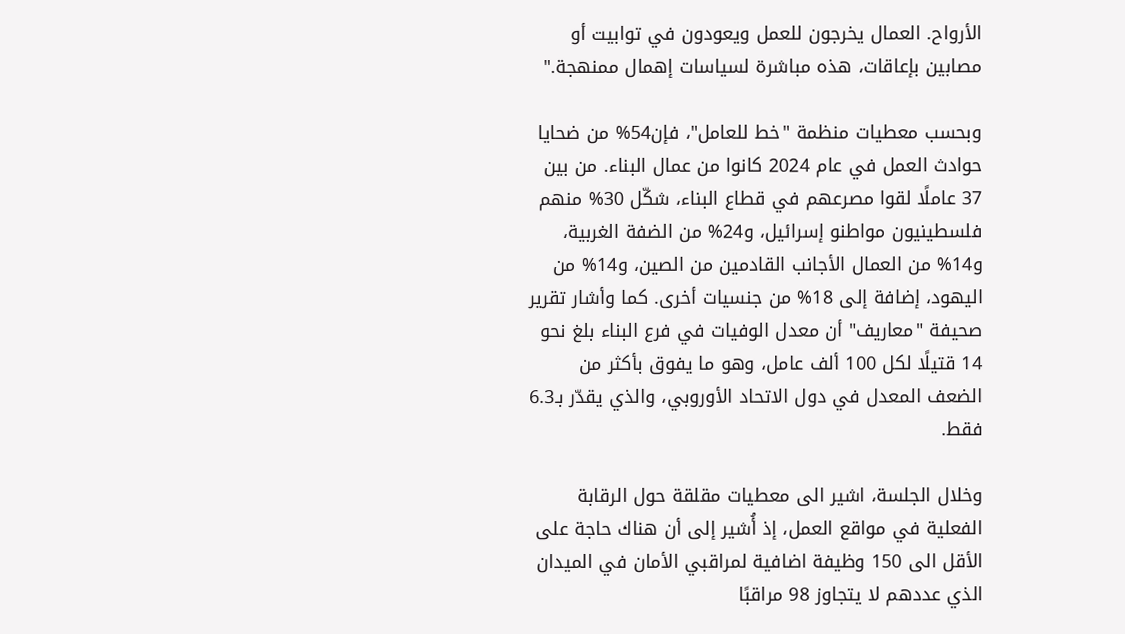الأرواح. العمال يخرجون للعمل ويعودون في توابيت أو مصابين بإعاقات، هذه مباشرة لسياسات إهمال ممنهجة."

وبحسب معطيات منظمة "خط للعامل"، فإن54% من ضحايا حوادث العمل في عام 2024 كانوا من عمال البناء. من بين 37 عاملًا لقوا مصرعهم في قطاع البناء، شكّل 30% منهم فلسطينيون مواطنو إسرائيل، و24% من الضفة الغربية، و14% من العمال الأجانب القادمين من الصين، و14% من اليهود، إضافة إلى 18% من جنسيات أخرى. كما وأشار تقرير صحيفة "معاريف" أن معدل الوفيات في فرع البناء بلغ نحو 14 قتيلًا لكل 100 ألف عامل، وهو ما يفوق بأكثر من الضعف المعدل في دول الاتحاد الأوروبي، والذي يقدّر بـ6.3 فقط.

وخلال الجلسة، اشير الى معطيات مقلقة حول الرقابة الفعلية في مواقع العمل، إذ أُشير إلى أن هناك حاجة على الأقل الى 150 وظيفة اضافية لمراقبي الأمان في الميدان الذي عددهم لا يتجاوز 98 مراقبًا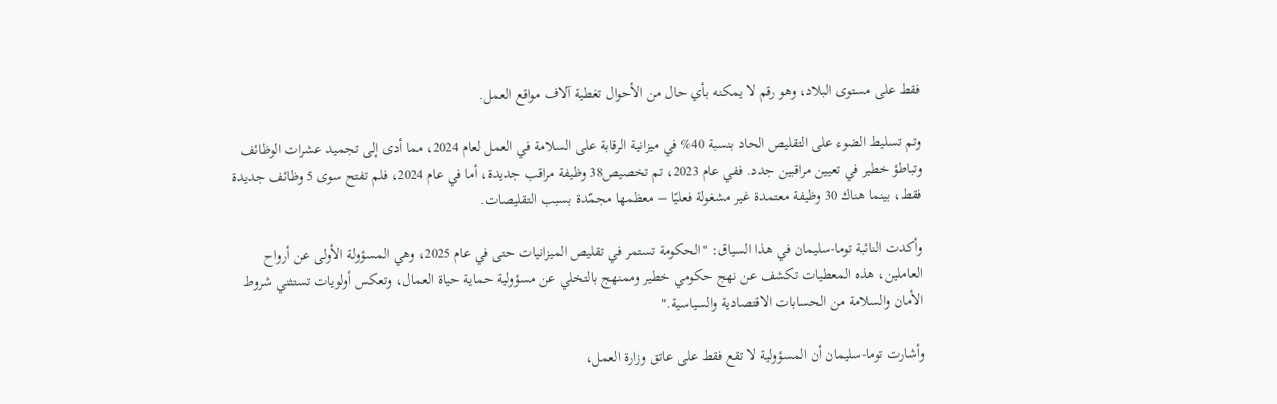فقط على مستوى البلاد، وهو رقم لا يمكنه بأي حال من الأحوال تغطية آلاف مواقع العمل.

وتم تسليط الضوء على التقليص الحاد بنسبة 40% في ميزانية الرقابة على السلامة في العمل لعام 2024، مما أدى إلى تجميد عشرات الوظائف وتباطؤ خطير في تعيين مراقبين جدد. ففي عام 2023، تم تخصيص38 وظيفة مراقب جديدة، أما في عام 2024، فلم تفتح سوى 5 وظائف جديدة فقط، بينما هناك 30 وظيفة معتمدة غير مشغولة فعليًا – معظمها مجمّدة بسبب التقليصات.

وأكدت النائبة توما-سليمان في هذا السياق: "الحكومة تستمر في تقليص الميزانيات حتى في عام 2025، وهي المسؤولة الأولى عن أرواح العاملين، هذه المعطيات تكشف عن نهج حكومي خطير وممنهج بالتخلي عن مسؤولية حماية حياة العمال، وتعكس أولويات تستثني شروط الأمان والسلامة من الحسابات الاقتصادية والسياسية."

وأشارت توما-سليمان أن المسؤولية لا تقع فقط على عاتق وزارة العمل،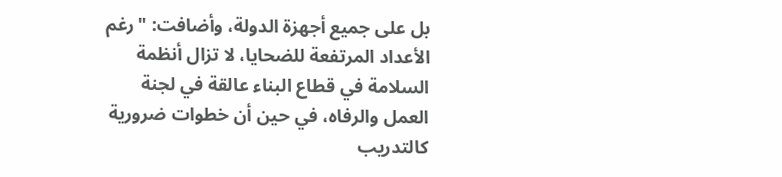بل على جميع أجهزة الدولة، وأضافت: "رغم الأعداد المرتفعة للضحايا، لا تزال أنظمة السلامة في قطاع البناء عالقة في لجنة العمل والرفاه، في حين أن خطوات ضرورية كالتدريب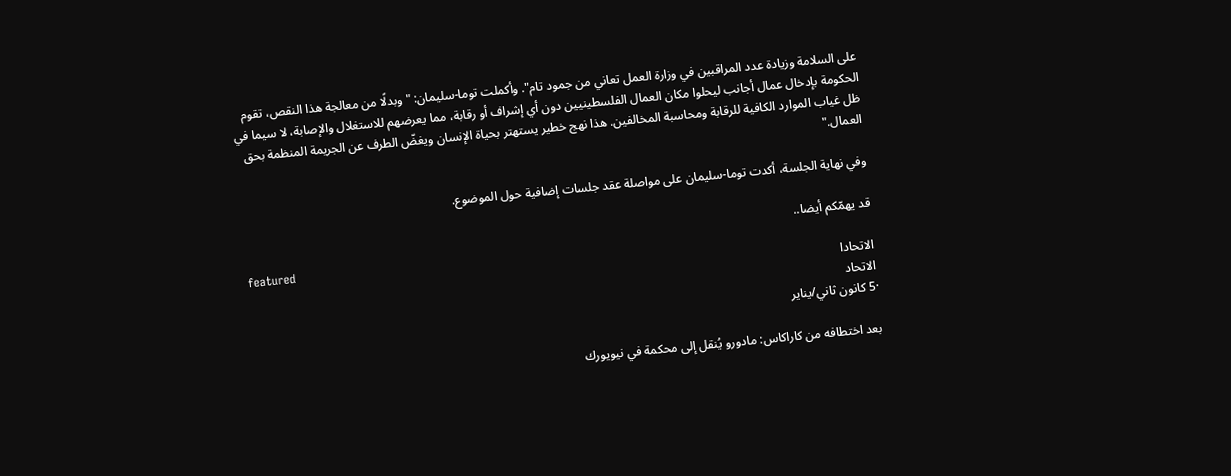على السلامة وزيادة عدد المراقبين في وزارة العمل تعاني من جمود تام". وأكملت توما-سليمان: "وبدلًا من معالجة هذا النقص، تقوم الحكومة بإدخال عمال أجانب ليحلوا مكان العمال الفلسطينيين دون أي إشراف أو رقابة، مما يعرضهم للاستغلال والإصابة، لا سيما في ظل غياب الموارد الكافية للرقابة ومحاسبة المخالفين. هذا نهج خطير يستهتر بحياة الإنسان ويغضّ الطرف عن الجريمة المنظمة بحق العمال."

وفي نهاية الجلسة، أكدت توما-سليمان على مواصلة عقد جلسات إضافية حول الموضوع.

قد يهمّكم أيضا..
featured
الاتحادا
الاتحاد
·5 كانون ثاني/يناير

بعد اختطافه من كاراكاس: مادورو يُنقل إلى محكمة في نيويورك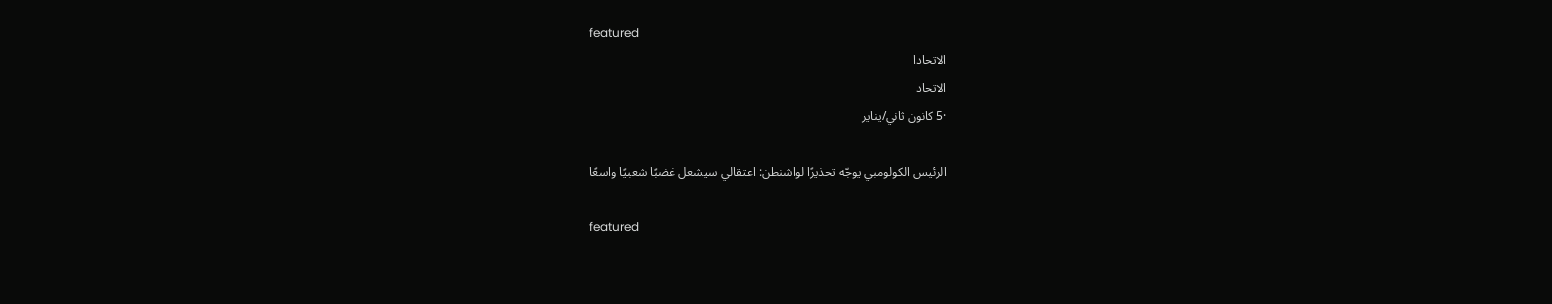featured
الاتحادا
الاتحاد
·5 كانون ثاني/يناير

الرئيس الكولومبي يوجّه تحذيرًا لواشنطن: اعتقالي سيشعل غضبًا شعبيًا واسعًا

featured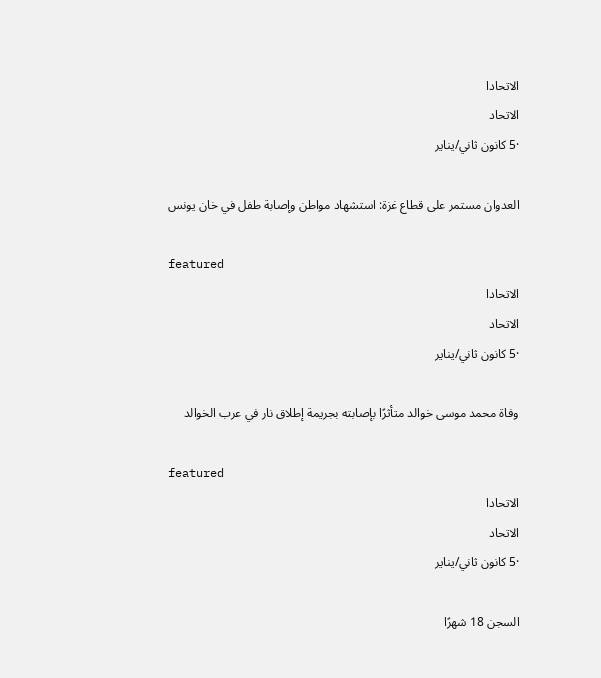الاتحادا
الاتحاد
·5 كانون ثاني/يناير

العدوان مستمر على قطاع غزة: استشهاد مواطن وإصابة طفل في خان يونس

featured
الاتحادا
الاتحاد
·5 كانون ثاني/يناير

وفاة محمد موسى خوالد متأثرًا بإصابته بجريمة إطلاق نار في عرب الخوالد

featured
الاتحادا
الاتحاد
·5 كانون ثاني/يناير

السجن 18 شهرًا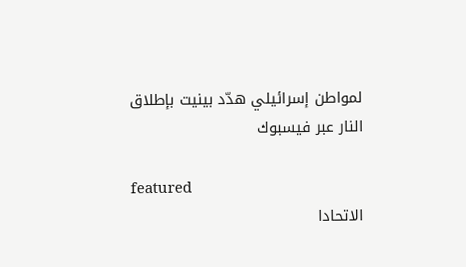لمواطن إسرائيلي هدّد بينيت بإطلاق النار عبر فيسبوك

featured
الاتحادا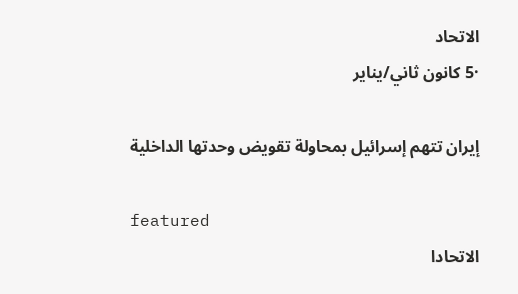الاتحاد
·5 كانون ثاني/يناير

إيران تتهم إسرائيل بمحاولة تقويض وحدتها الداخلية

featured
الاتحادا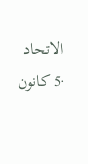الاتحاد
·5 كانون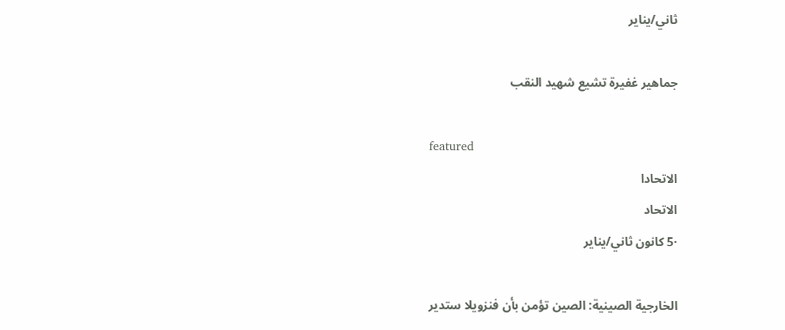ثاني/يناير

جماهير غفيرة تشيع شهيد النقب

featured
الاتحادا
الاتحاد
·5 كانون ثاني/يناير

الخارجية الصينية: الصين تؤمن بأن فنزويلا ستدير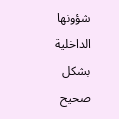شؤونها الداخلية بشكل صحيح